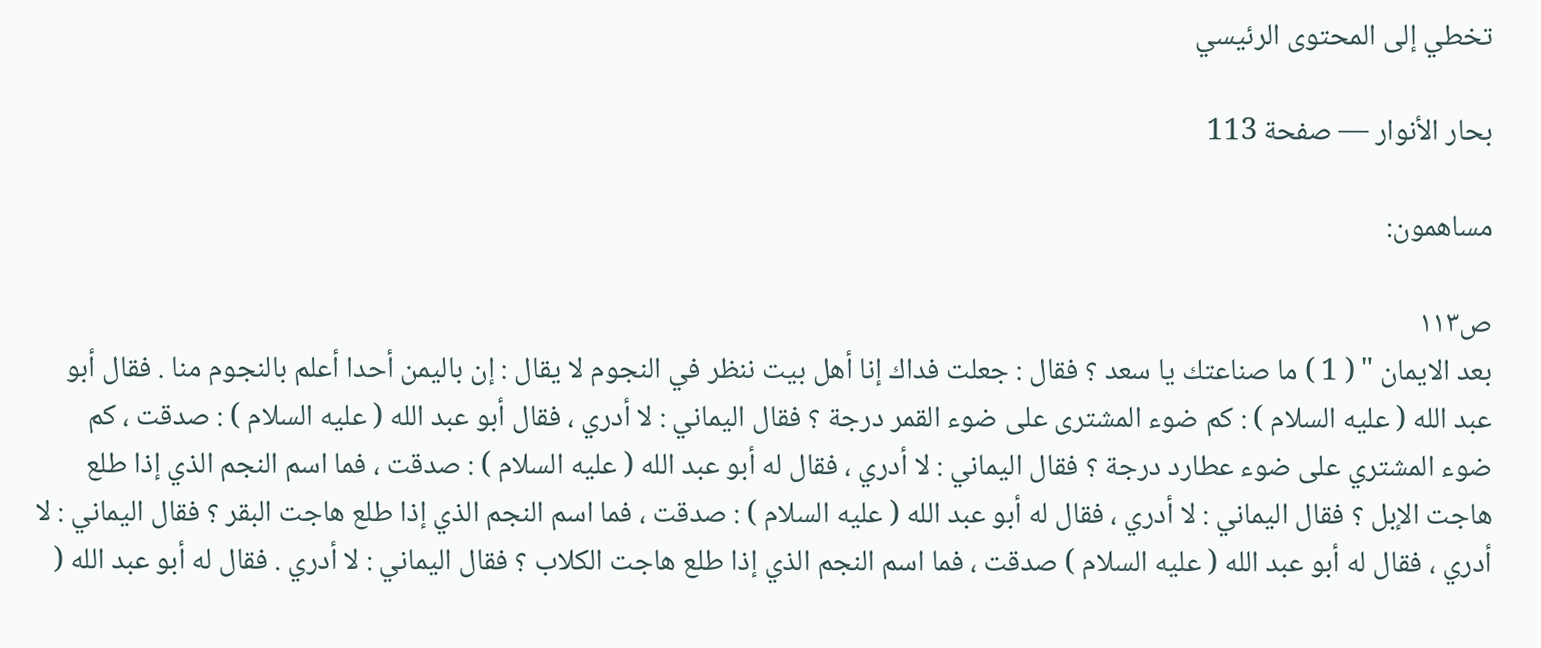تخطي إلى المحتوى الرئيسي

بحار الأنوار — صفحة 113

مساهمون:

ص١١٣
بعد الايمان " ( 1 ) ما صناعتك يا سعد ؟ فقال : جعلت فداك إنا أهل بيت ننظر في النجوم لا يقال : إن باليمن أحدا أعلم بالنجوم منا . فقال أبو عبد الله ( عليه السلام ) : كم ضوء المشترى على ضوء القمر درجة ؟ فقال اليماني : لا أدري ، فقال أبو عبد الله ( عليه السلام ) : صدقت ، كم ضوء المشتري على ضوء عطارد درجة ؟ فقال اليماني : لا أدري ، فقال له أبو عبد الله ( عليه السلام ) : صدقت ، فما اسم النجم الذي إذا طلع هاجت الإبل ؟ فقال اليماني : لا أدري ، فقال له أبو عبد الله ( عليه السلام ) : صدقت ، فما اسم النجم الذي إذا طلع هاجت البقر ؟ فقال اليماني : لا أدري ، فقال له أبو عبد الله ( عليه السلام ) صدقت ، فما اسم النجم الذي إذا طلع هاجت الكلاب ؟ فقال اليماني : لا أدري . فقال له أبو عبد الله (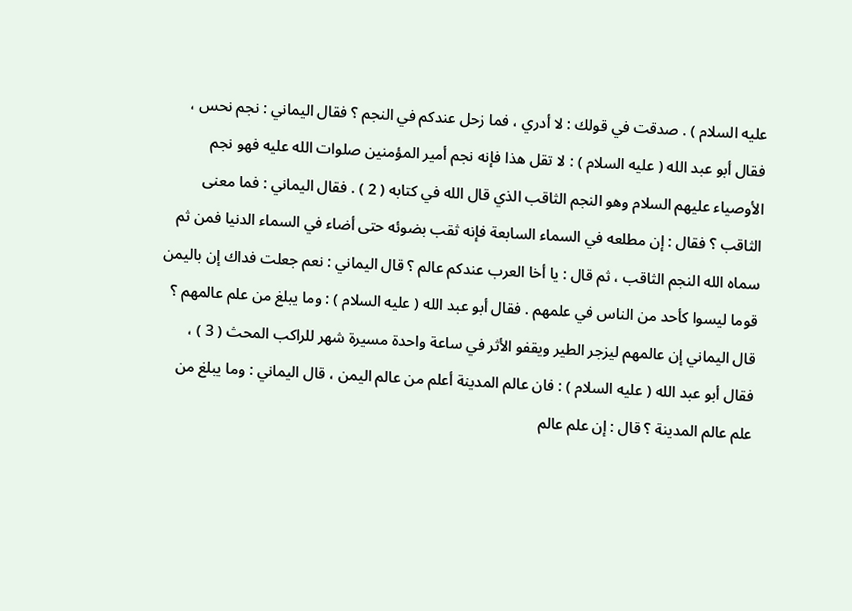عليه السلام ) . صدقت في قولك : لا أدري ، فما زحل عندكم في النجم ؟ فقال اليماني : نجم نحس ، فقال أبو عبد الله ( عليه السلام ) : لا تقل هذا فإنه نجم أمير المؤمنين صلوات الله عليه فهو نجم الأوصياء عليهم السلام وهو النجم الثاقب الذي قال الله في كتابه ( 2 ) . فقال اليماني : فما معنى الثاقب ؟ فقال : إن مطلعه في السماء السابعة فإنه ثقب بضوئه حتى أضاء في السماء الدنيا فمن ثم سماه الله النجم الثاقب ، ثم قال : يا أخا العرب عندكم عالم ؟ قال اليماني : نعم جعلت فداك إن باليمن قوما ليسوا كأحد من الناس في علمهم . فقال أبو عبد الله ( عليه السلام ) : وما يبلغ من علم عالمهم ؟ قال اليماني إن عالمهم ليزجر الطير ويقفو الأثر في ساعة واحدة مسيرة شهر للراكب المحث ( 3 ) ، فقال أبو عبد الله ( عليه السلام ) : فان عالم المدينة أعلم من عالم اليمن ، قال اليماني : وما يبلغ من علم عالم المدينة ؟ قال : إن علم عالم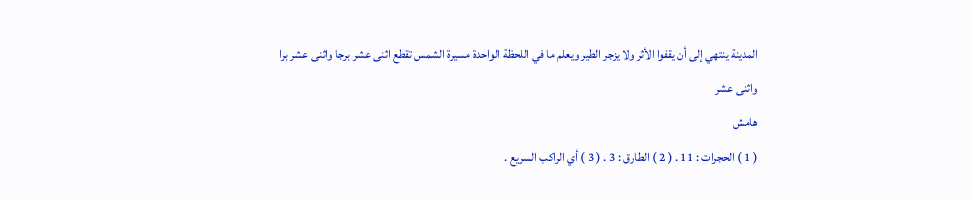المدينة ينتهي إلى أن يقفوا الأثر ولا يزجر الطير ويعلم ما في اللحظة الواحدة مسيرة الشمس تقطع اثنى عشر برجا واثنى عشر برا واثنى عشر
هامش
( 1 ) الحجرات : 11 . ( 2 ) الطارق : 3 . ( 3 ) أي الراكب السريع .